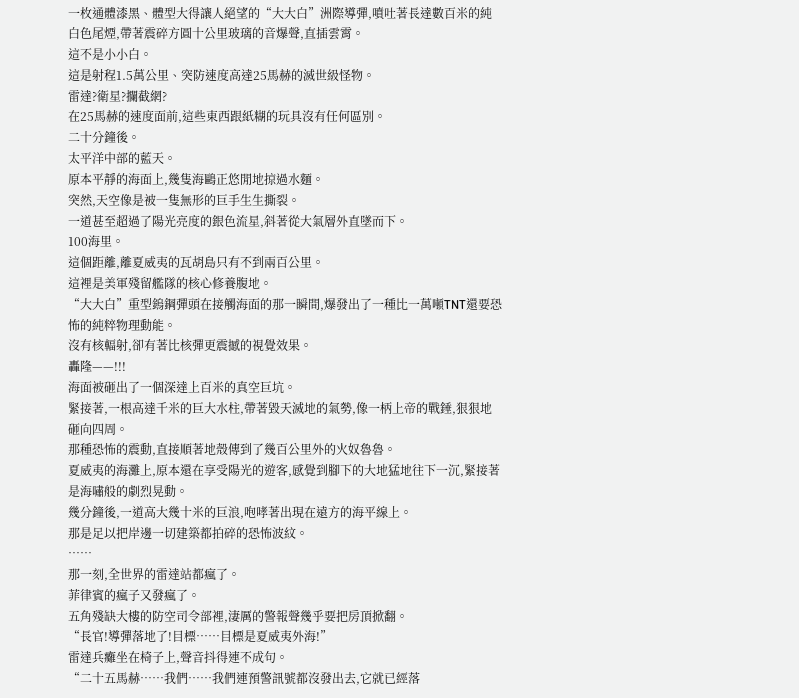一枚通體漆黑、體型大得讓人絕望的“大大白”洲際導彈,噴吐著長達數百米的純白色尾煙,帶著震碎方圓十公里玻璃的音爆聲,直插雲霄。
這不是小小白。
這是射程1.5萬公里、突防速度高達25馬赫的滅世級怪物。
雷達?衛星?攔截網?
在25馬赫的速度面前,這些東西跟紙糊的玩具沒有任何區別。
二十分鐘後。
太平洋中部的藍天。
原本平靜的海面上,幾隻海鷗正悠閒地掠過水麵。
突然,天空像是被一隻無形的巨手生生撕裂。
一道甚至超過了陽光亮度的銀色流星,斜著從大氣層外直墜而下。
100海里。
這個距離,離夏威夷的瓦胡島只有不到兩百公里。
這裡是美軍殘留艦隊的核心修養腹地。
“大大白”重型鎢鋼彈頭在接觸海面的那一瞬間,爆發出了一種比一萬噸TNT還要恐怖的純粹物理動能。
沒有核輻射,卻有著比核彈更震撼的視覺效果。
轟隆——!!!
海面被砸出了一個深達上百米的真空巨坑。
緊接著,一根高達千米的巨大水柱,帶著毀天滅地的氣勢,像一柄上帝的戰錘,狠狠地砸向四周。
那種恐怖的震動,直接順著地殼傳到了幾百公里外的火奴魯魯。
夏威夷的海灘上,原本還在享受陽光的遊客,感覺到腳下的大地猛地往下一沉,緊接著是海嘯般的劇烈晃動。
幾分鐘後,一道高大幾十米的巨浪,咆哮著出現在遠方的海平線上。
那是足以把岸邊一切建築都拍碎的恐怖波紋。
……
那一刻,全世界的雷達站都瘋了。
菲律賓的瘋子又發瘋了。
五角殘缺大樓的防空司令部裡,淒厲的警報聲幾乎要把房頂掀翻。
“長官!導彈落地了!目標……目標是夏威夷外海!”
雷達兵癱坐在椅子上,聲音抖得連不成句。
“二十五馬赫……我們……我們連預警訊號都沒發出去,它就已經落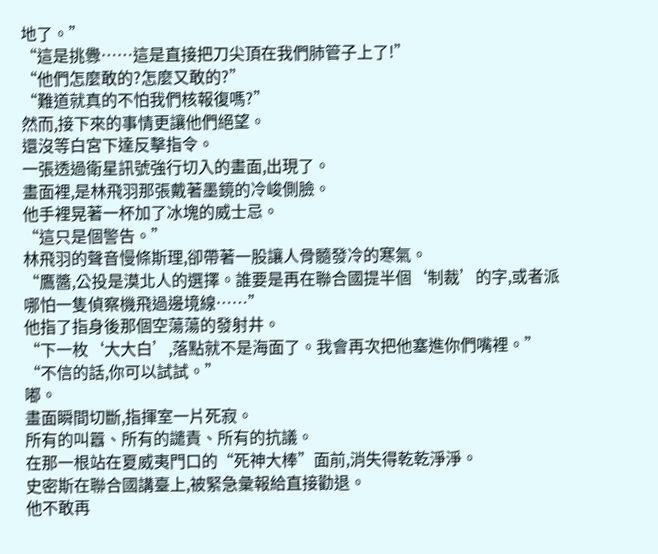地了。”
“這是挑釁……這是直接把刀尖頂在我們肺管子上了!”
“他們怎麼敢的?怎麼又敢的?”
“難道就真的不怕我們核報復嗎?”
然而,接下來的事情更讓他們絕望。
還沒等白宮下達反擊指令。
一張透過衛星訊號強行切入的畫面,出現了。
畫面裡,是林飛羽那張戴著墨鏡的冷峻側臉。
他手裡晃著一杯加了冰塊的威士忌。
“這只是個警告。”
林飛羽的聲音慢條斯理,卻帶著一股讓人骨髓發冷的寒氣。
“鷹醬,公投是漠北人的選擇。誰要是再在聯合國提半個‘制裁’的字,或者派哪怕一隻偵察機飛過邊境線……”
他指了指身後那個空蕩蕩的發射井。
“下一枚‘大大白’,落點就不是海面了。我會再次把他塞進你們嘴裡。”
“不信的話,你可以試試。”
嘟。
畫面瞬間切斷,指揮室一片死寂。
所有的叫囂、所有的譴責、所有的抗議。
在那一根站在夏威夷門口的“死神大棒”面前,消失得乾乾淨淨。
史密斯在聯合國講臺上,被緊急彙報給直接勸退。
他不敢再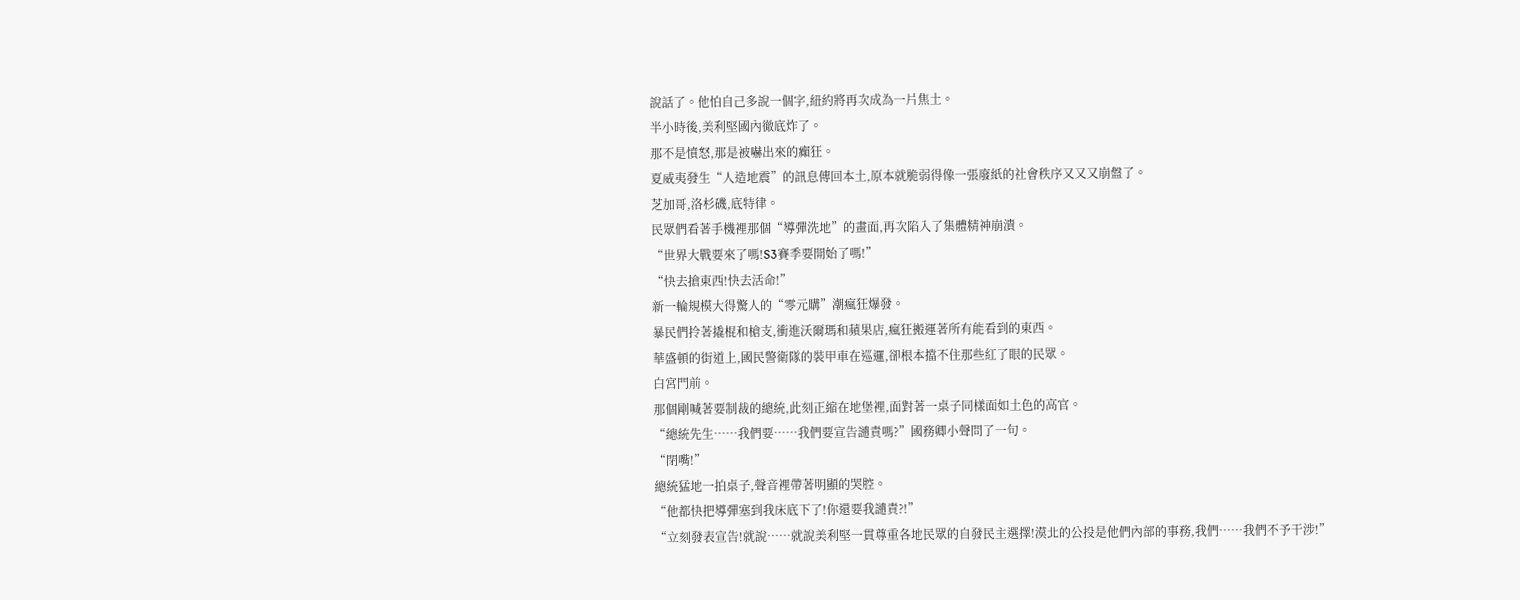說話了。他怕自己多說一個字,紐約將再次成為一片焦土。
半小時後,美利堅國內徹底炸了。
那不是憤怒,那是被嚇出來的癲狂。
夏威夷發生“人造地震”的訊息傳回本土,原本就脆弱得像一張廢紙的社會秩序又又又崩盤了。
芝加哥,洛杉磯,底特律。
民眾們看著手機裡那個“導彈洗地”的畫面,再次陷入了集體精神崩潰。
“世界大戰要來了嗎!S3賽季要開始了嗎!”
“快去搶東西!快去活命!”
新一輪規模大得驚人的“零元購”潮瘋狂爆發。
暴民們拎著撬棍和槍支,衝進沃爾瑪和蘋果店,瘋狂搬運著所有能看到的東西。
華盛頓的街道上,國民警衛隊的裝甲車在巡邏,卻根本擋不住那些紅了眼的民眾。
白宮門前。
那個剛喊著要制裁的總統,此刻正縮在地堡裡,面對著一桌子同樣面如土色的高官。
“總統先生……我們要……我們要宣告譴責嗎?”國務卿小聲問了一句。
“閉嘴!”
總統猛地一拍桌子,聲音裡帶著明顯的哭腔。
“他都快把導彈塞到我床底下了!你還要我譴責?!”
“立刻發表宣告!就說……就說美利堅一貫尊重各地民眾的自發民主選擇!漠北的公投是他們內部的事務,我們……我們不予干涉!”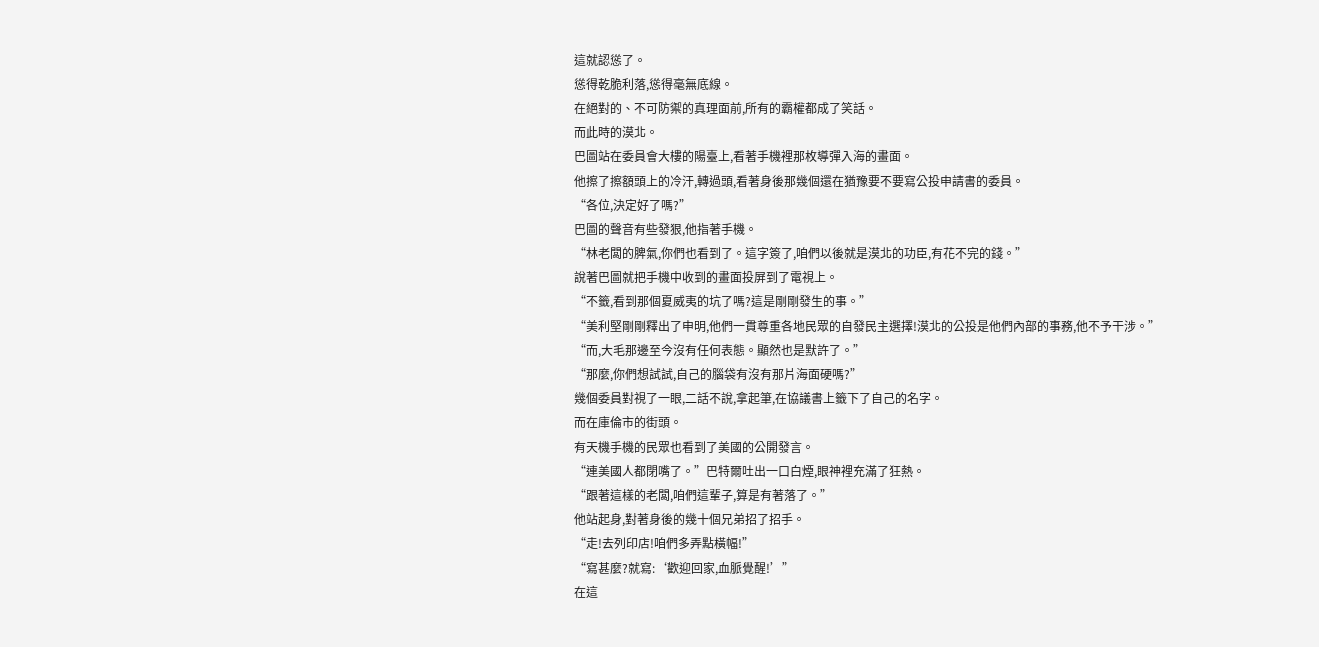這就認慫了。
慫得乾脆利落,慫得毫無底線。
在絕對的、不可防禦的真理面前,所有的霸權都成了笑話。
而此時的漠北。
巴圖站在委員會大樓的陽臺上,看著手機裡那枚導彈入海的畫面。
他擦了擦額頭上的冷汗,轉過頭,看著身後那幾個還在猶豫要不要寫公投申請書的委員。
“各位,決定好了嗎?”
巴圖的聲音有些發狠,他指著手機。
“林老闆的脾氣,你們也看到了。這字簽了,咱們以後就是漠北的功臣,有花不完的錢。”
說著巴圖就把手機中收到的畫面投屏到了電視上。
“不籤,看到那個夏威夷的坑了嗎?這是剛剛發生的事。”
“美利堅剛剛釋出了申明,他們一貫尊重各地民眾的自發民主選擇!漠北的公投是他們內部的事務,他不予干涉。”
“而,大毛那邊至今沒有任何表態。顯然也是默許了。”
“那麼,你們想試試,自己的腦袋有沒有那片海面硬嗎?”
幾個委員對視了一眼,二話不說,拿起筆,在協議書上籤下了自己的名字。
而在庫倫市的街頭。
有天機手機的民眾也看到了美國的公開發言。
“連美國人都閉嘴了。”巴特爾吐出一口白煙,眼神裡充滿了狂熱。
“跟著這樣的老闆,咱們這輩子,算是有著落了。”
他站起身,對著身後的幾十個兄弟招了招手。
“走!去列印店!咱們多弄點橫幅!”
“寫甚麼?就寫:‘歡迎回家,血脈覺醒!’”
在這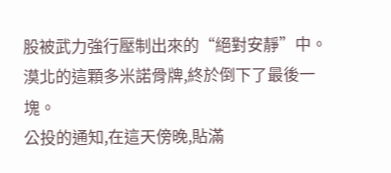股被武力強行壓制出來的“絕對安靜”中。
漠北的這顆多米諾骨牌,終於倒下了最後一塊。
公投的通知,在這天傍晚,貼滿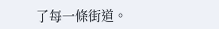了每一條街道。